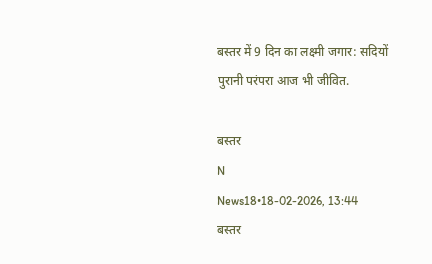बस्तर में 9 दिन का लक्ष्मी जगार: सदियों पुरानी परंपरा आज भी जीवित.

बस्तर
N
News18•18-02-2026, 13:44
बस्तर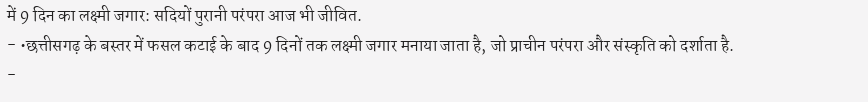में 9 दिन का लक्ष्मी जगार: सदियों पुरानी परंपरा आज भी जीवित.
- •छत्तीसगढ़ के बस्तर में फसल कटाई के बाद 9 दिनों तक लक्ष्मी जगार मनाया जाता है, जो प्राचीन परंपरा और संस्कृति को दर्शाता है.
-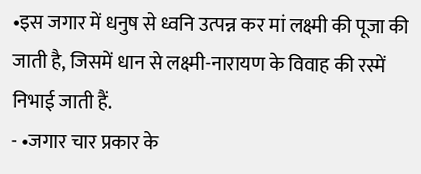•इस जगार में धनुष से ध्वनि उत्पन्न कर मां लक्ष्मी की पूजा की जाती है, जिसमें धान से लक्ष्मी-नारायण के विवाह की रस्में निभाई जाती हैं.
- •जगार चार प्रकार के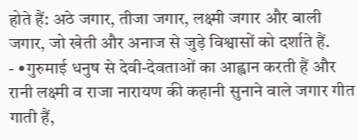होते हैं: अठे जगार, तीजा जगार, लक्ष्मी जगार और बाली जगार, जो खेती और अनाज से जुड़े विश्वासों को दर्शाते हैं.
- •गुरुमाई धनुष से देवी-देवताओं का आह्वान करती हैं और रानी लक्ष्मी व राजा नारायण की कहानी सुनाने वाले जगार गीत गाती हैं,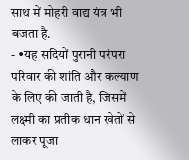साथ में मोहरी वाद्य यंत्र भी बजता है.
- •यह सदियों पुरानी परंपरा परिवार की शांति और कल्याण के लिए की जाती है, जिसमें लक्ष्मी का प्रतीक धान खेतों से लाकर पूजा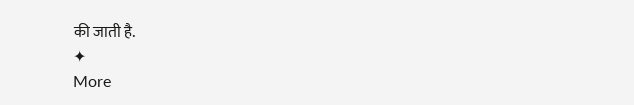की जाती है.
✦
More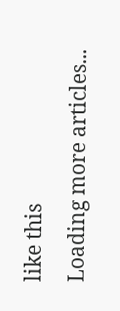like this
Loading more articles...